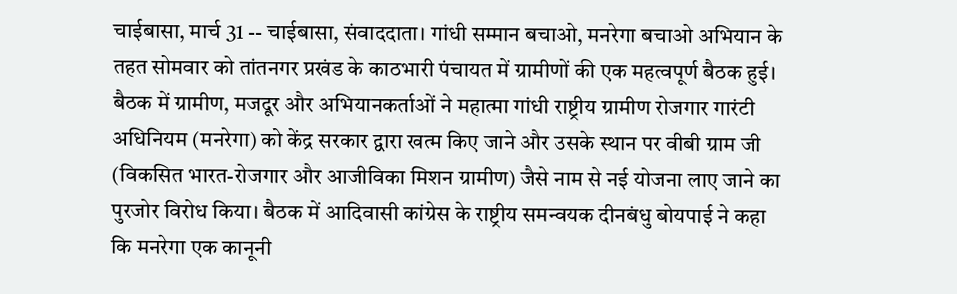चाईबासा, मार्च 31 -- चाईबासा, संवाददाता। गांधी सम्मान बचाओ, मनरेगा बचाओ अभियान के तहत सोमवार को तांतनगर प्रखंड के काठभारी पंचायत में ग्रामीणों की एक महत्वपूर्ण बैठक हुई। बैठक में ग्रामीण, मजदूर और अभियानकर्ताओं ने महात्मा गांधी राष्ट्रीय ग्रामीण रोजगार गारंटी अधिनियम (मनरेगा) को केंद्र सरकार द्वारा खत्म किए जाने और उसके स्थान पर वीबी ग्राम जी (विकसित भारत-रोजगार और आजीविका मिशन ग्रामीण) जैसे नाम से नई योजना लाए जाने का पुरजोर विरोध किया। बैठक में आदिवासी कांग्रेस के राष्ट्रीय समन्वयक दीनबंधु बोयपाई ने कहा कि मनरेगा एक कानूनी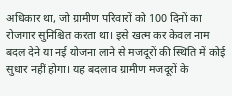अधिकार था, जो ग्रामीण परिवारों को 100 दिनों का रोजगार सुनिश्चित करता था। इसे खत्म कर केवल नाम बदल देने या नई योजना लाने से मजदूरों की स्थिति में कोई सुधार नहीं होगा। यह बदलाव ग्रामीण मजदूरों के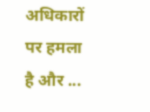अधिकारों पर हमला है और ...